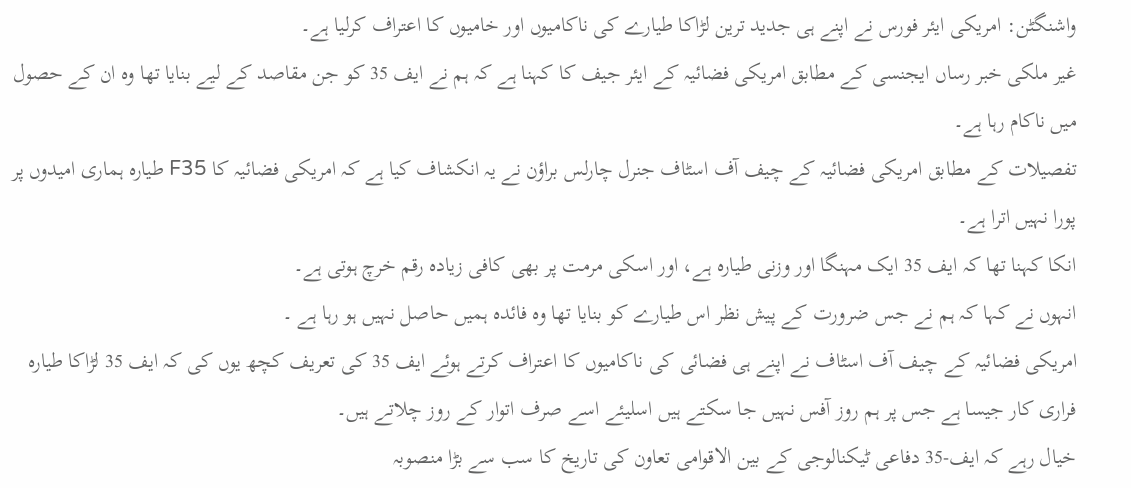واشنگٹن: امریکی ایئر فورس نے اپنے ہی جدید ترین لڑاکا طیارے کی ناکامیوں اور خامیوں کا اعتراف کرلیا ہے۔
غیر ملکی خبر رساں ایجنسی کے مطابق امریکی فضائیہ کے ایئر جیف کا کہنا ہے کہ ہم نے ایف 35 کو جن مقاصد کے لیے بنایا تھا وہ ان کے حصول میں ناکام رہا ہے۔
تفصیلات کے مطابق امریکی فضائیہ کے چیف آف اسٹاف جنرل چارلس براؤن نے یہ انکشاف کیا ہے کہ امریکی فضائیہ کا F35 طیارہ ہماری امیدوں پر پورا نہیں اترا ہے۔
انکا کہنا تھا کہ ایف 35 ایک مہنگا اور وزنی طیارہ ہے، اور اسکی مرمت پر بھی کافی زیادہ رقم خرچ ہوتی ہے۔
انہوں نے کہا کہ ہم نے جس ضرورت کے پیش نظر اس طیارے کو بنایا تھا وہ فائدہ ہمیں حاصل نہیں ہو رہا ہے ۔
امریکی فضائیہ کے چیف آف اسٹاف نے اپنے ہی فضائی کی ناکامیوں کا اعتراف کرتے ہوئے ایف 35 کی تعریف کچھ یوں کی کہ ایف 35 لڑاکا طیارہ فراری کار جیسا ہے جس پر ہم روز آفس نہیں جا سکتے ہیں اسلیئے اسے صرف اتوار کے روز چلاتے ہیں۔
خیال رہے کہ ایف-35 دفاعی ٹیکنالوجی کے بین الاقوامی تعاون کی تاریخ کا سب سے بڑا منصوبہ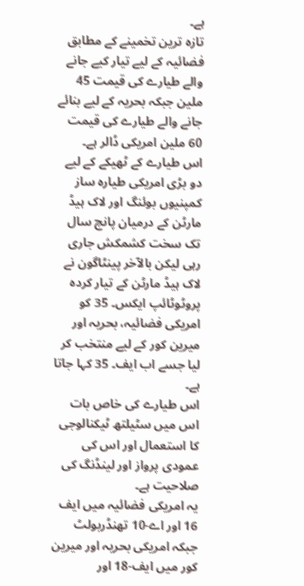ہے۔
تازہ ترین تخمینے کے مطابق فضائیہ کے لیے تیار کیے جانے والے طیارے کی قیمت 45 ملین جبکہ بحریہ کے لیے بنائے جانے والے طیارے کی قیمت 60 ملین امریکی ڈالر ہے۔
اس طیارے کے ٹھیکے کے لیے دو بڑی امریکی طیارہ ساز کمپنیوں بوئنگ اور لاک ہیڈ مارٹن کے درمیان پانچ سال تک سخت کشمکش جاری رہی لیکن بالآخر پینٹاگون نے لاک ہیڈ مارٹن کے تیار کردہ پروٹوٹائپ ایکس۔ 35 کو امریکی فضائیہ، بحریہ اور میرین کور کے لیے منتخب کر لیا جسے اب ایف۔ 35 کہا جاتا ہے۔
اس طیارے کی خاص بات اس میں سٹیلتھ ٹیکنالوجی کا استعمال اور اس کی عمودی پرواز اور لینڈنگ کی صلاحیت ہے۔
یہ امریکی فضائیہ میں ایف 16 اور اے-10 تھنڈربولٹ جبکہ امریکی بحریہ اور میرین کور میں ایف-18 اور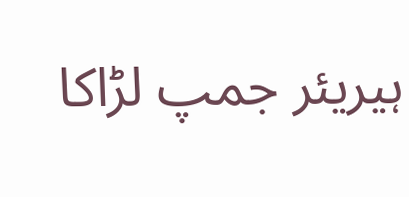ہیریئر جمپ لڑاکا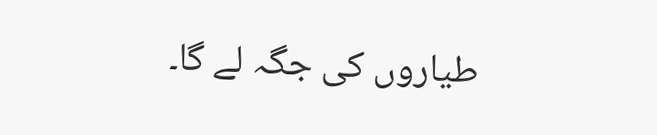طیاروں کی جگہ لے گا۔